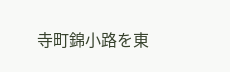寺町錦小路を東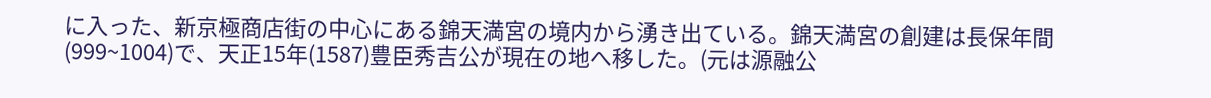に入った、新京極商店街の中心にある錦天満宮の境内から湧き出ている。錦天満宮の創建は長保年間(999~1004)で、天正15年(1587)豊臣秀吉公が現在の地へ移した。(元は源融公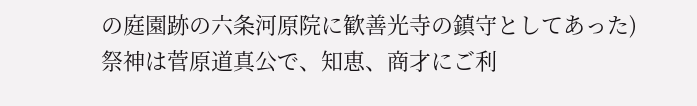の庭園跡の六条河原院に歓善光寺の鎮守としてあった)祭神は菅原道真公で、知恵、商才にご利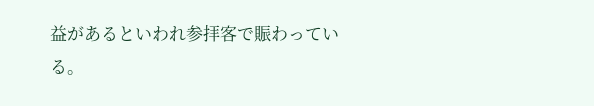益があるといわれ参拝客で賑わっている。